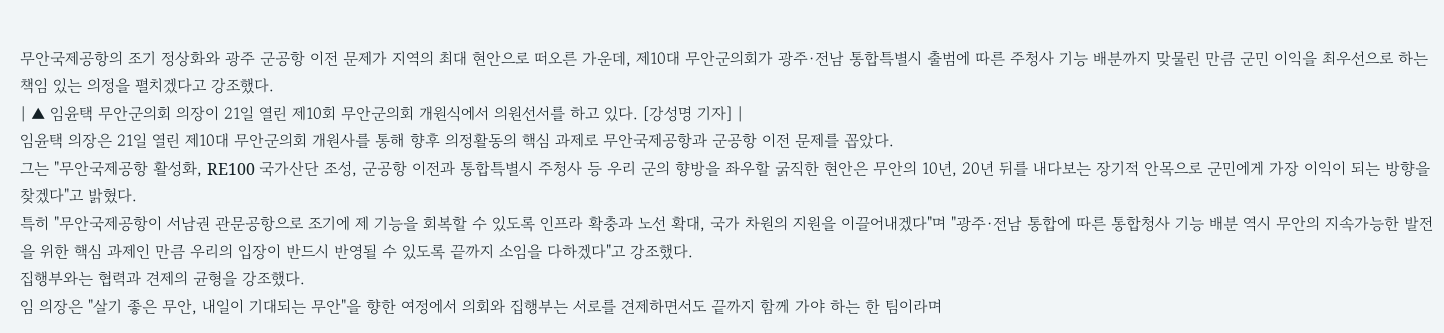무안국제공항의 조기 정상화와 광주 군공항 이전 문제가 지역의 최대 현안으로 떠오른 가운데, 제10대 무안군의회가 광주·전남 통합특별시 출범에 따른 주청사 기능 배분까지 맞물린 만큼 군민 이익을 최우선으로 하는 책임 있는 의정을 펼치겠다고 강조했다.
| ▲ 임윤택 무안군의회 의장이 21일 열린 제10회 무안군의회 개원식에서 의원선서를 하고 있다. [강성명 기자] |
임윤택 의장은 21일 열린 제10대 무안군의회 개원사를 통해 향후 의정활동의 핵심 과제로 무안국제공항과 군공항 이전 문제를 꼽았다.
그는 "무안국제공항 활성화, RE100 국가산단 조성, 군공항 이전과 통합특별시 주청사 등 우리 군의 향방을 좌우할 굵직한 현안은 무안의 10년, 20년 뒤를 내다보는 장기적 안목으로 군민에게 가장 이익이 되는 방향을 찾겠다"고 밝혔다.
특히 "무안국제공항이 서남권 관문공항으로 조기에 제 기능을 회복할 수 있도록 인프라 확충과 노선 확대, 국가 차원의 지원을 이끌어내겠다"며 "광주·전남 통합에 따른 통합청사 기능 배분 역시 무안의 지속가능한 발전을 위한 핵심 과제인 만큼 우리의 입장이 반드시 반영될 수 있도록 끝까지 소임을 다하겠다"고 강조했다.
집행부와는 협력과 견제의 균형을 강조했다.
임 의장은 "살기 좋은 무안, 내일이 기대되는 무안"을 향한 여정에서 의회와 집행부는 서로를 견제하면서도 끝까지 함께 가야 하는 한 팀이라며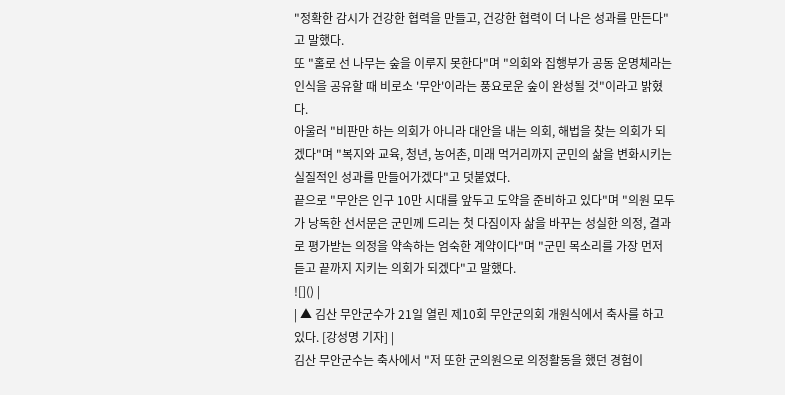"정확한 감시가 건강한 협력을 만들고, 건강한 협력이 더 나은 성과를 만든다"고 말했다.
또 "홀로 선 나무는 숲을 이루지 못한다"며 "의회와 집행부가 공동 운명체라는 인식을 공유할 때 비로소 '무안'이라는 풍요로운 숲이 완성될 것"이라고 밝혔다.
아울러 "비판만 하는 의회가 아니라 대안을 내는 의회, 해법을 찾는 의회가 되겠다"며 "복지와 교육, 청년, 농어촌, 미래 먹거리까지 군민의 삶을 변화시키는 실질적인 성과를 만들어가겠다"고 덧붙였다.
끝으로 "무안은 인구 10만 시대를 앞두고 도약을 준비하고 있다"며 "의원 모두가 낭독한 선서문은 군민께 드리는 첫 다짐이자 삶을 바꾸는 성실한 의정, 결과로 평가받는 의정을 약속하는 엄숙한 계약이다"며 "군민 목소리를 가장 먼저 듣고 끝까지 지키는 의회가 되겠다"고 말했다.
![]() |
| ▲ 김산 무안군수가 21일 열린 제10회 무안군의회 개원식에서 축사를 하고 있다. [강성명 기자] |
김산 무안군수는 축사에서 "저 또한 군의원으로 의정활동을 했던 경험이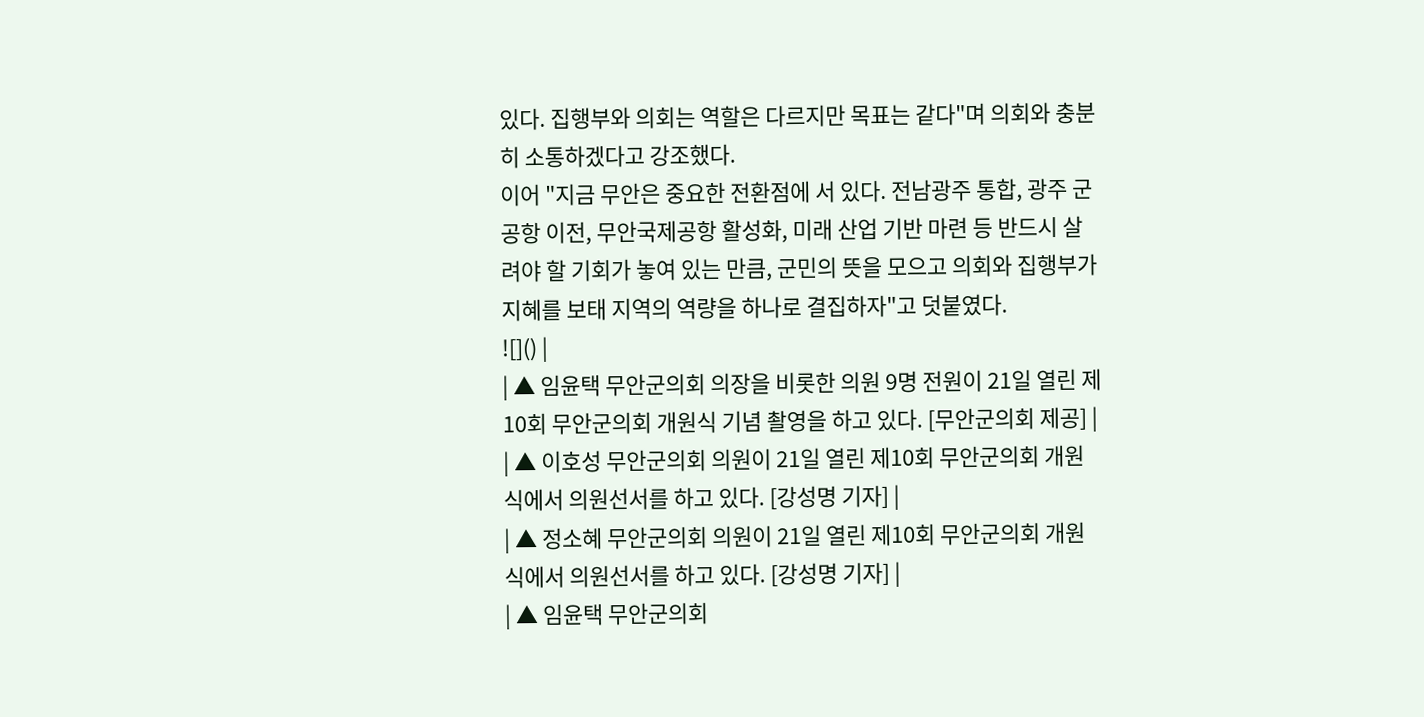있다. 집행부와 의회는 역할은 다르지만 목표는 같다"며 의회와 충분히 소통하겠다고 강조했다.
이어 "지금 무안은 중요한 전환점에 서 있다. 전남광주 통합, 광주 군공항 이전, 무안국제공항 활성화, 미래 산업 기반 마련 등 반드시 살려야 할 기회가 놓여 있는 만큼, 군민의 뜻을 모으고 의회와 집행부가 지혜를 보태 지역의 역량을 하나로 결집하자"고 덧붙였다.
![]() |
| ▲ 임윤택 무안군의회 의장을 비롯한 의원 9명 전원이 21일 열린 제10회 무안군의회 개원식 기념 촬영을 하고 있다. [무안군의회 제공] |
| ▲ 이호성 무안군의회 의원이 21일 열린 제10회 무안군의회 개원식에서 의원선서를 하고 있다. [강성명 기자] |
| ▲ 정소혜 무안군의회 의원이 21일 열린 제10회 무안군의회 개원식에서 의원선서를 하고 있다. [강성명 기자] |
| ▲ 임윤택 무안군의회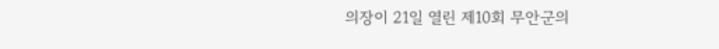의장이 21일 열린 제10회 무안군의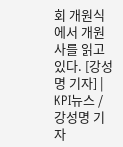회 개원식에서 개원사를 읽고 있다. [강성명 기자] |
KPI뉴스 / 강성명 기자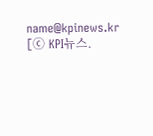name@kpinews.kr
[ⓒ KPI뉴스.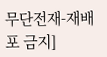무단전재-재배포 금지]